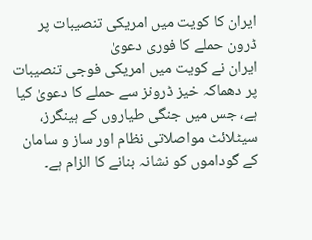ایران کا کویت میں امریکی تنصیبات پر ڈرون حملے کا فوری دعویٰ
ایران نے کویت میں امریکی فوجی تنصیبات پر دھماکہ خیز ڈرونز سے حملے کا دعویٰ کیا ہے، جس میں جنگی طیاروں کے ہینگرز، سیٹلائٹ مواصلاتی نظام اور ساز و سامان کے گوداموں کو نشانہ بنانے کا الزام ہے۔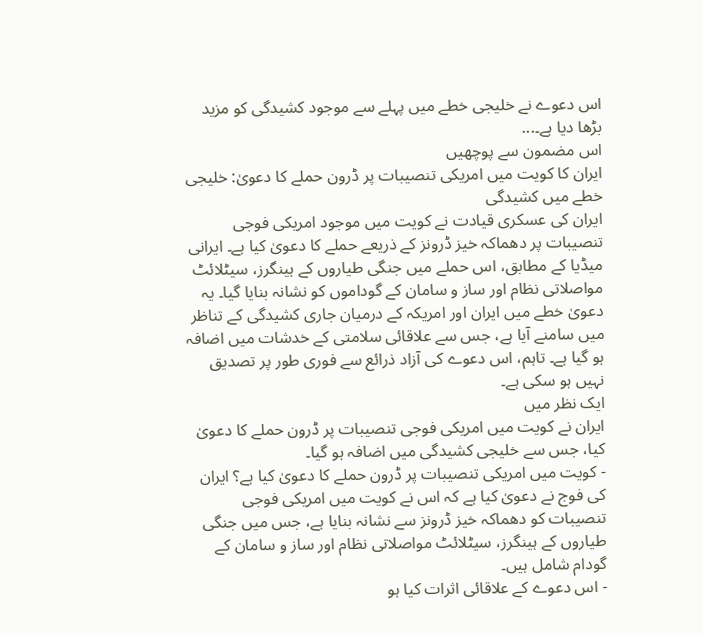اس دعوے نے خلیجی خطے میں پہلے سے موجود کشیدگی کو مزید بڑھا دیا ہے۔...
اس مضمون سے پوچھیں
ایران کا کویت میں امریکی تنصیبات پر ڈرون حملے کا دعویٰ: خلیجی خطے میں کشیدگی
ایران کی عسکری قیادت نے کویت میں موجود امریکی فوجی تنصیبات پر دھماکہ خیز ڈرونز کے ذریعے حملے کا دعویٰ کیا ہے۔ ایرانی میڈیا کے مطابق، اس حملے میں جنگی طیاروں کے ہینگرز، سیٹلائٹ مواصلاتی نظام اور ساز و سامان کے گوداموں کو نشانہ بنایا گیا۔ یہ دعویٰ خطے میں ایران اور امریکہ کے درمیان جاری کشیدگی کے تناظر میں سامنے آیا ہے، جس سے علاقائی سلامتی کے خدشات میں اضافہ ہو گیا ہے۔ تاہم، اس دعوے کی آزاد ذرائع سے فوری طور پر تصدیق نہیں ہو سکی ہے۔
ایک نظر میں
ایران نے کویت میں امریکی فوجی تنصیبات پر ڈرون حملے کا دعویٰ کیا، جس سے خلیجی کشیدگی میں اضافہ ہو گیا۔
- کویت میں امریکی تنصیبات پر ڈرون حملے کا دعویٰ کیا ہے؟ ایران کی فوج نے دعویٰ کیا ہے کہ اس نے کویت میں امریکی فوجی تنصیبات کو دھماکہ خیز ڈرونز سے نشانہ بنایا ہے، جس میں جنگی طیاروں کے ہینگرز، سیٹلائٹ مواصلاتی نظام اور ساز و سامان کے گودام شامل ہیں۔
- اس دعوے کے علاقائی اثرات کیا ہو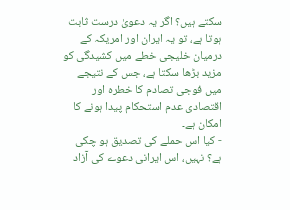سکتے ہیں؟ اگر یہ دعویٰ درست ثابت ہوتا ہے، تو یہ ایران اور امریکہ کے درمیان خلیجی خطے میں کشیدگی کو مزید بڑھا سکتا ہے، جس کے نتیجے میں فوجی تصادم کا خطرہ اور اقتصادی عدم استحکام پیدا ہونے کا امکان ہے۔
- کیا اس حملے کی تصدیق ہو چکی ہے؟ نہیں، اس ایرانی دعوے کی آزاد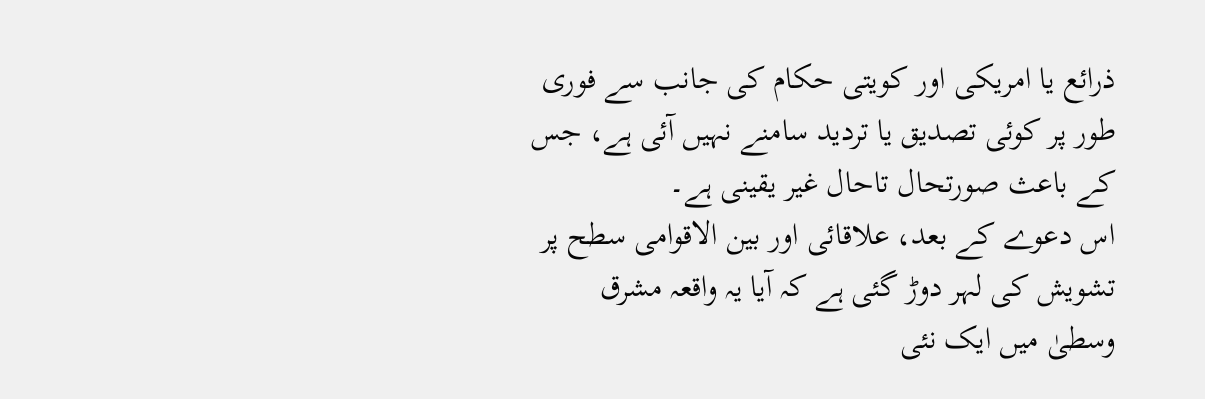ذرائع یا امریکی اور کویتی حکام کی جانب سے فوری طور پر کوئی تصدیق یا تردید سامنے نہیں آئی ہے، جس کے باعث صورتحال تاحال غیر یقینی ہے۔
اس دعوے کے بعد، علاقائی اور بین الاقوامی سطح پر تشویش کی لہر دوڑ گئی ہے کہ آیا یہ واقعہ مشرق وسطیٰ میں ایک نئی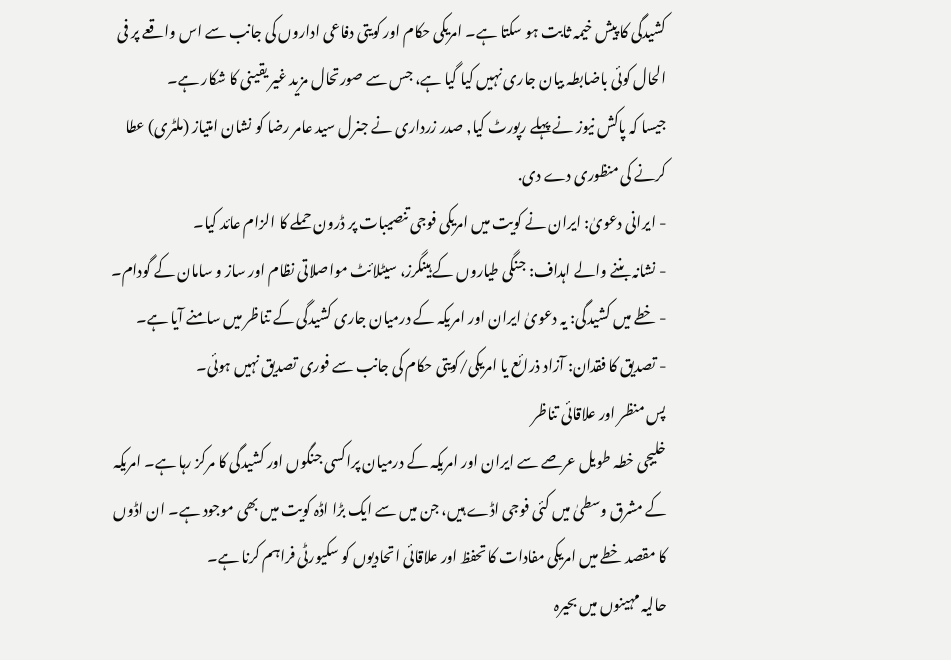کشیدگی کا پیش خیمہ ثابت ہو سکتا ہے۔ امریکی حکام اور کویتی دفاعی اداروں کی جانب سے اس واقعے پر فی الحال کوئی باضابطہ بیان جاری نہیں کیا گیا ہے، جس سے صورتحال مزید غیر یقینی کا شکار ہے۔
جیسا کہ پاکش نیوز نے پہلے رپورٹ کیا, صدر زرداری نے جنرل سید عامر رضا کو نشان امتیاز (ملٹری) عطا کرنے کی منظوری دے دی.
- ایرانی دعویٰ: ایران نے کویت میں امریکی فوجی تنصیبات پر ڈرون حملے کا الزام عائد کیا۔
- نشانہ بننے والے اہداف: جنگی طیاروں کے ہینگرز، سیٹلائٹ مواصلاتی نظام اور ساز و سامان کے گودام۔
- خطے میں کشیدگی: یہ دعویٰ ایران اور امریکہ کے درمیان جاری کشیدگی کے تناظر میں سامنے آیا ہے۔
- تصدیق کا فقدان: آزاد ذرائع یا امریکی/کویتی حکام کی جانب سے فوری تصدیق نہیں ہوئی۔
پس منظر اور علاقائی تناظر
خلیجی خطہ طویل عرصے سے ایران اور امریکہ کے درمیان پراکسی جنگوں اور کشیدگی کا مرکز رہا ہے۔ امریکہ کے مشرق وسطیٰ میں کئی فوجی اڈے ہیں، جن میں سے ایک بڑا اڈہ کویت میں بھی موجود ہے۔ ان اڈوں کا مقصد خطے میں امریکی مفادات کا تحفظ اور علاقائی اتحادیوں کو سکیورٹی فراہم کرنا ہے۔
حالیہ مہینوں میں بحیرہ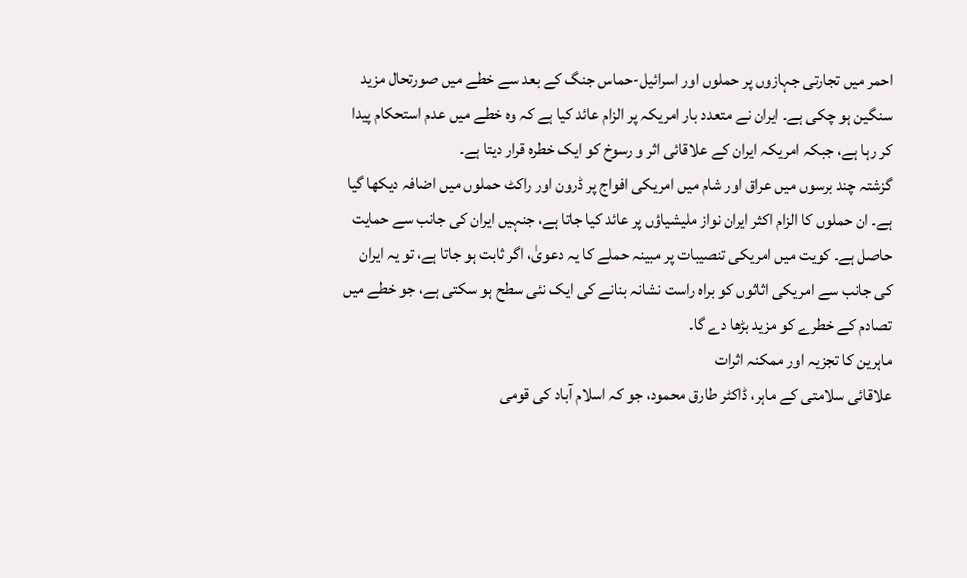احمر میں تجارتی جہازوں پر حملوں اور اسرائیل-حماس جنگ کے بعد سے خطے میں صورتحال مزید سنگین ہو چکی ہے۔ ایران نے متعدد بار امریکہ پر الزام عائد کیا ہے کہ وہ خطے میں عدم استحکام پیدا کر رہا ہے، جبکہ امریکہ ایران کے علاقائی اثر و رسوخ کو ایک خطرہ قرار دیتا ہے۔
گزشتہ چند برسوں میں عراق اور شام میں امریکی افواج پر ڈرون اور راکٹ حملوں میں اضافہ دیکھا گیا ہے۔ ان حملوں کا الزام اکثر ایران نواز ملیشیاؤں پر عائد کیا جاتا ہے، جنہیں ایران کی جانب سے حمایت حاصل ہے۔ کویت میں امریکی تنصیبات پر مبینہ حملے کا یہ دعویٰ، اگر ثابت ہو جاتا ہے، تو یہ ایران کی جانب سے امریکی اثاثوں کو براہ راست نشانہ بنانے کی ایک نئی سطح ہو سکتی ہے، جو خطے میں تصادم کے خطرے کو مزید بڑھا دے گا۔
ماہرین کا تجزیہ اور ممکنہ اثرات
علاقائی سلامتی کے ماہر، ڈاکٹر طارق محمود، جو کہ اسلام آباد کی قومی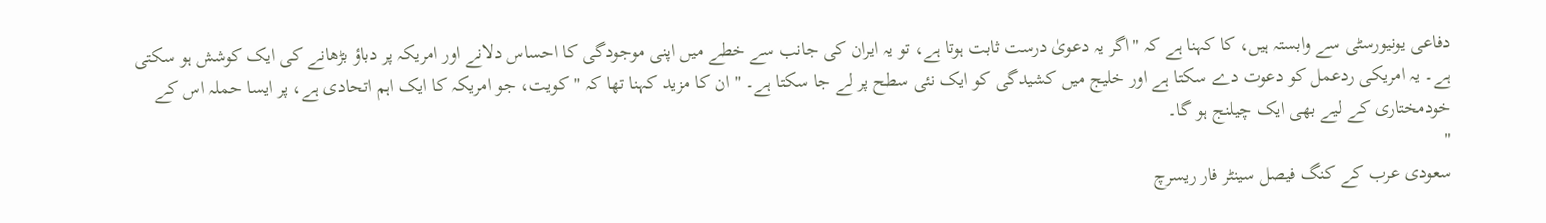دفاعی یونیورسٹی سے وابستہ ہیں، کا کہنا ہے کہ "اگر یہ دعویٰ درست ثابت ہوتا ہے، تو یہ ایران کی جانب سے خطے میں اپنی موجودگی کا احساس دلانے اور امریکہ پر دباؤ بڑھانے کی ایک کوشش ہو سکتی ہے۔ یہ امریکی ردعمل کو دعوت دے سکتا ہے اور خلیج میں کشیدگی کو ایک نئی سطح پر لے جا سکتا ہے۔ " ان کا مزید کہنا تھا کہ "کویت، جو امریکہ کا ایک اہم اتحادی ہے، پر ایسا حملہ اس کے خودمختاری کے لیے بھی ایک چیلنج ہو گا۔
"
سعودی عرب کے کنگ فیصل سینٹر فار ریسرچ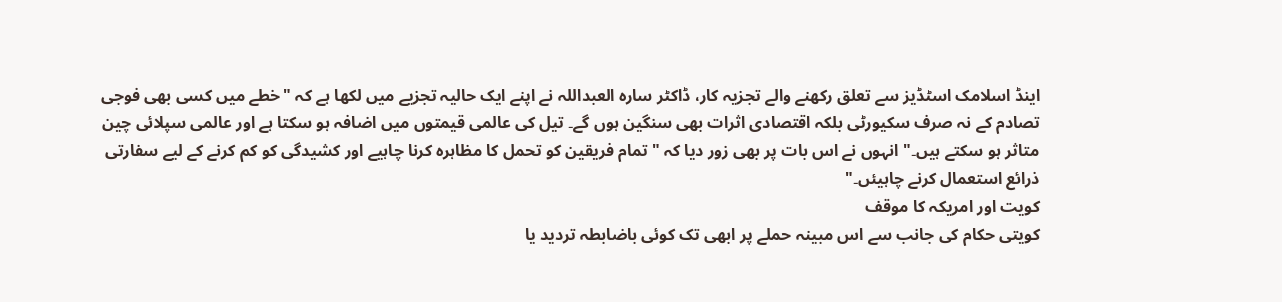اینڈ اسلامک اسٹڈیز سے تعلق رکھنے والے تجزیہ کار، ڈاکٹر سارہ العبداللہ نے اپنے ایک حالیہ تجزیے میں لکھا ہے کہ "خطے میں کسی بھی فوجی تصادم کے نہ صرف سکیورٹی بلکہ اقتصادی اثرات بھی سنگین ہوں گے۔ تیل کی عالمی قیمتوں میں اضافہ ہو سکتا ہے اور عالمی سپلائی چین متاثر ہو سکتے ہیں۔" انہوں نے اس بات پر بھی زور دیا کہ "تمام فریقین کو تحمل کا مظاہرہ کرنا چاہیے اور کشیدگی کو کم کرنے کے لیے سفارتی ذرائع استعمال کرنے چاہیئں۔"
کویت اور امریکہ کا موقف
کویتی حکام کی جانب سے اس مبینہ حملے پر ابھی تک کوئی باضابطہ تردید یا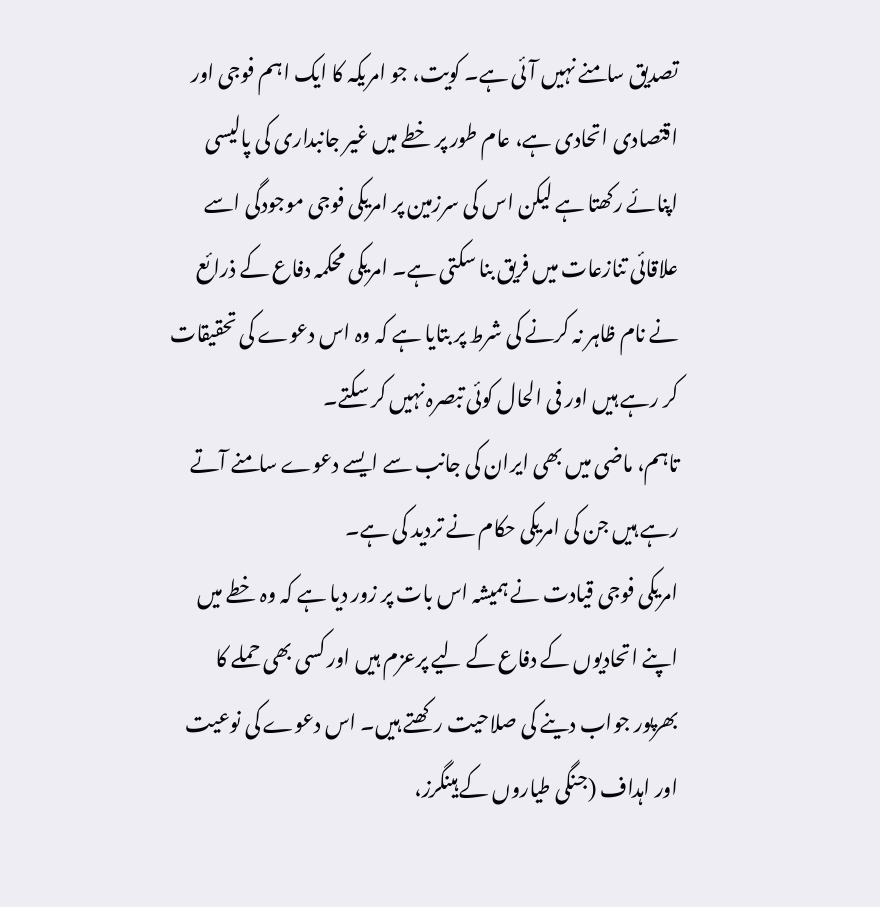تصدیق سامنے نہیں آئی ہے۔ کویت، جو امریکہ کا ایک اہم فوجی اور اقتصادی اتحادی ہے، عام طور پر خطے میں غیر جانبداری کی پالیسی اپنائے رکھتا ہے لیکن اس کی سرزمین پر امریکی فوجی موجودگی اسے علاقائی تنازعات میں فریق بنا سکتی ہے۔ امریکی محکمہ دفاع کے ذرائع نے نام ظاہر نہ کرنے کی شرط پر بتایا ہے کہ وہ اس دعوے کی تحقیقات کر رہے ہیں اور فی الحال کوئی تبصرہ نہیں کر سکتے۔
تاہم، ماضی میں بھی ایران کی جانب سے ایسے دعوے سامنے آتے رہے ہیں جن کی امریکی حکام نے تردید کی ہے۔
امریکی فوجی قیادت نے ہمیشہ اس بات پر زور دیا ہے کہ وہ خطے میں اپنے اتحادیوں کے دفاع کے لیے پرعزم ہیں اور کسی بھی حملے کا بھرپور جواب دینے کی صلاحیت رکھتے ہیں۔ اس دعوے کی نوعیت اور اہداف (جنگی طیاروں کے ہینگرز،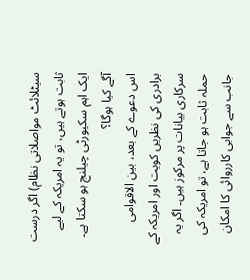سیٹلائٹ مواصلاتی نظام) اگر درست ثابت ہوتے ہیں، تو یہ امریکہ کے لیے ایک اہم سکیورٹی چیلنج ہو سکتا ہے۔
آگے کیا ہوگا؟
اس دعوے کے بعد، بین الاقوامی برادری کی نظریں کویت اور امریکہ کے سرکاری بیانات پر مرکوز ہیں۔ اگر یہ حملہ ثابت ہو جاتا ہے، تو امریکہ کی جانب سے جوابی کارروائی کا امکان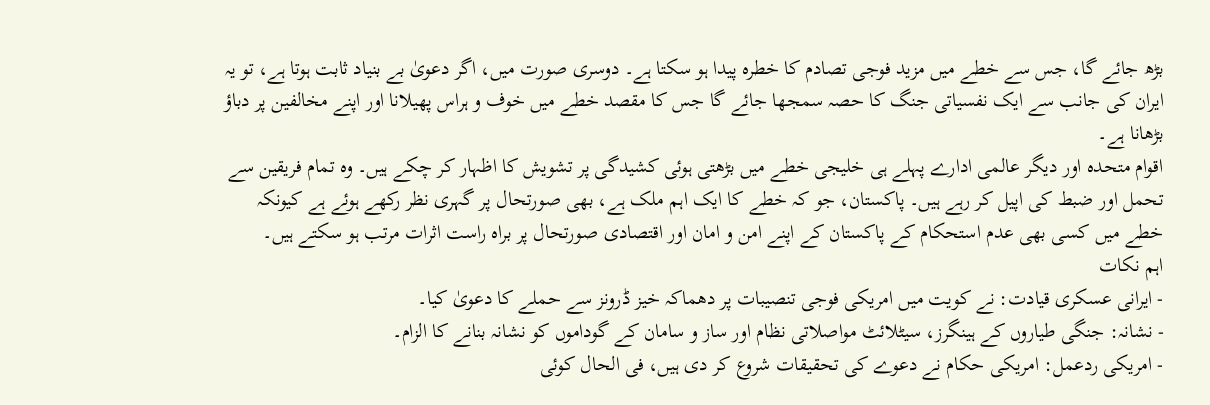بڑھ جائے گا، جس سے خطے میں مزید فوجی تصادم کا خطرہ پیدا ہو سکتا ہے۔ دوسری صورت میں، اگر دعویٰ بے بنیاد ثابت ہوتا ہے، تو یہ ایران کی جانب سے ایک نفسیاتی جنگ کا حصہ سمجھا جائے گا جس کا مقصد خطے میں خوف و ہراس پھیلانا اور اپنے مخالفین پر دباؤ بڑھانا ہے۔
اقوام متحدہ اور دیگر عالمی ادارے پہلے ہی خلیجی خطے میں بڑھتی ہوئی کشیدگی پر تشویش کا اظہار کر چکے ہیں۔ وہ تمام فریقین سے تحمل اور ضبط کی اپیل کر رہے ہیں۔ پاکستان، جو کہ خطے کا ایک اہم ملک ہے، بھی صورتحال پر گہری نظر رکھے ہوئے ہے کیونکہ خطے میں کسی بھی عدم استحکام کے پاکستان کے اپنے امن و امان اور اقتصادی صورتحال پر براہ راست اثرات مرتب ہو سکتے ہیں۔
اہم نکات
- ایرانی عسکری قیادت: نے کویت میں امریکی فوجی تنصیبات پر دھماکہ خیز ڈرونز سے حملے کا دعویٰ کیا۔
- نشانہ: جنگی طیاروں کے ہینگرز، سیٹلائٹ مواصلاتی نظام اور ساز و سامان کے گوداموں کو نشانہ بنانے کا الزام۔
- امریکی ردعمل: امریکی حکام نے دعوے کی تحقیقات شروع کر دی ہیں، فی الحال کوئی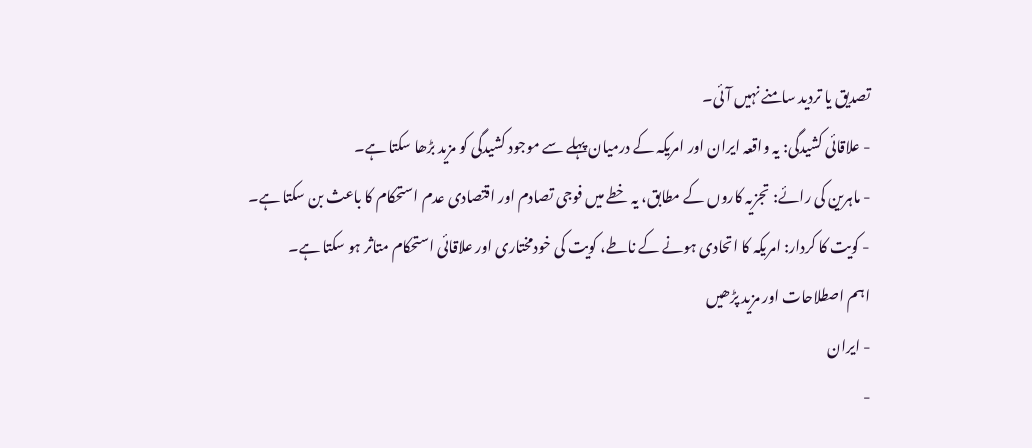تصدیق یا تردید سامنے نہیں آئی۔
- علاقائی کشیدگی: یہ واقعہ ایران اور امریکہ کے درمیان پہلے سے موجود کشیدگی کو مزید بڑھا سکتا ہے۔
- ماہرین کی رائے: تجزیہ کاروں کے مطابق، یہ خطے میں فوجی تصادم اور اقتصادی عدم استحکام کا باعث بن سکتا ہے۔
- کویت کا کردار: امریکہ کا اتحادی ہونے کے ناطے، کویت کی خودمختاری اور علاقائی استحکام متاثر ہو سکتا ہے۔
اہم اصطلاحات اور مزید پڑھیں
- ایران
-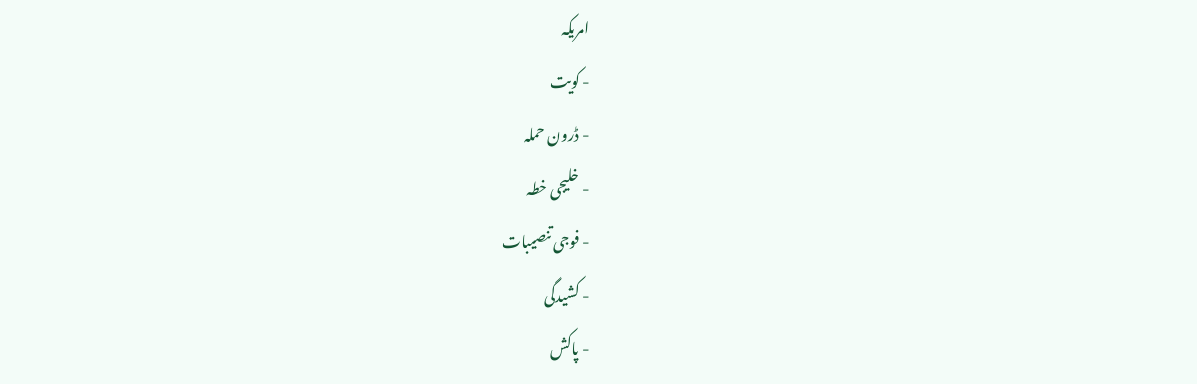امریکہ
- کویت
- ڈرون حملہ
- خلیجی خطہ
- فوجی تنصیبات
- کشیدگی
- پاکش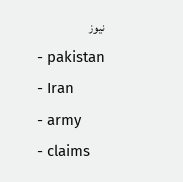نیوز
- pakistan
- Iran
- army
- claims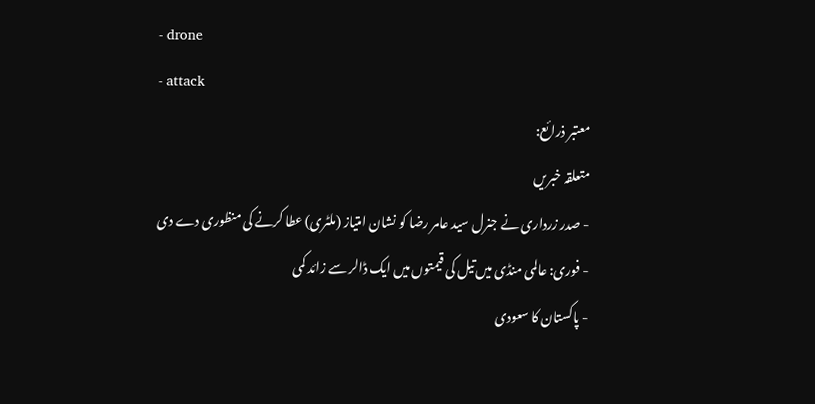- drone
- attack
معتبر ذرائع:
متعلقہ خبریں
- صدر زرداری نے جنرل سید عامر رضا کو نشان امتیاز (ملٹری) عطا کرنے کی منظوری دے دی
- فوری: عالمی منڈی میں تیل کی قیمتوں میں ایک ڈالر سے زائد کمی
- پاکستان کا سعودی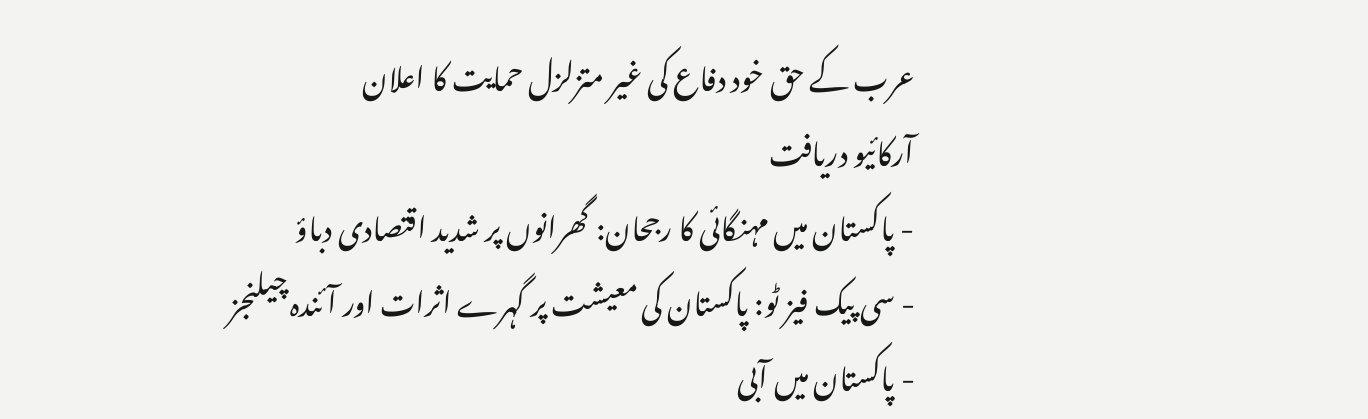عرب کے حق خود دفاع کی غیر متزلزل حمایت کا اعلان
آرکائیو دریافت
- پاکستان میں مہنگائی کا رجحان: گھرانوں پر شدید اقتصادی دباؤ
- سی پیک فیز ٹو: پاکستان کی معیشت پر گہرے اثرات اور آئندہ چیلنجز
- پاکستان میں آبی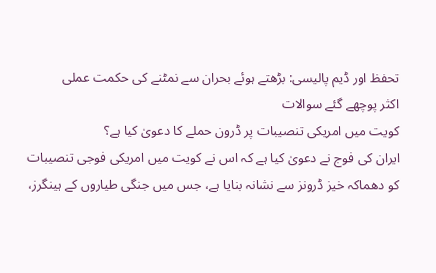تحفظ اور ڈیم پالیسی: بڑھتے ہوئے بحران سے نمٹنے کی حکمت عملی
اکثر پوچھے گئے سوالات
کویت میں امریکی تنصیبات پر ڈرون حملے کا دعویٰ کیا ہے؟
ایران کی فوج نے دعویٰ کیا ہے کہ اس نے کویت میں امریکی فوجی تنصیبات کو دھماکہ خیز ڈرونز سے نشانہ بنایا ہے، جس میں جنگی طیاروں کے ہینگرز،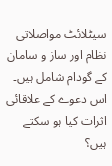سیٹلائٹ مواصلاتی نظام اور ساز و سامان کے گودام شامل ہیں۔
اس دعوے کے علاقائی اثرات کیا ہو سکتے ہیں؟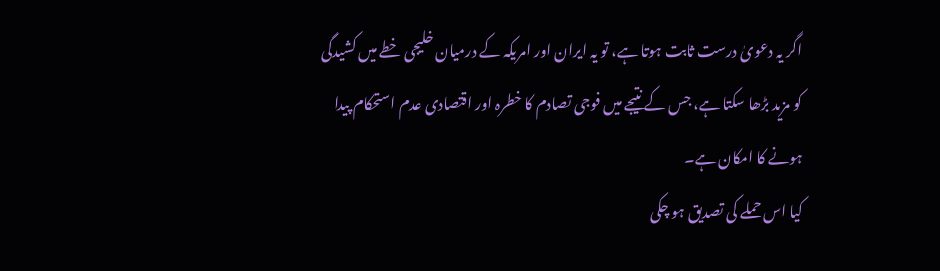اگر یہ دعویٰ درست ثابت ہوتا ہے، تو یہ ایران اور امریکہ کے درمیان خلیجی خطے میں کشیدگی کو مزید بڑھا سکتا ہے، جس کے نتیجے میں فوجی تصادم کا خطرہ اور اقتصادی عدم استحکام پیدا ہونے کا امکان ہے۔
کیا اس حملے کی تصدیق ہو چکی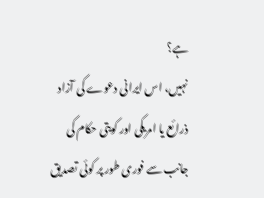ہے؟
نہیں، اس ایرانی دعوے کی آزاد ذرائع یا امریکی اور کویتی حکام کی جانب سے فوری طور پر کوئی تصدیق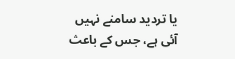یا تردید سامنے نہیں آئی ہے، جس کے باعث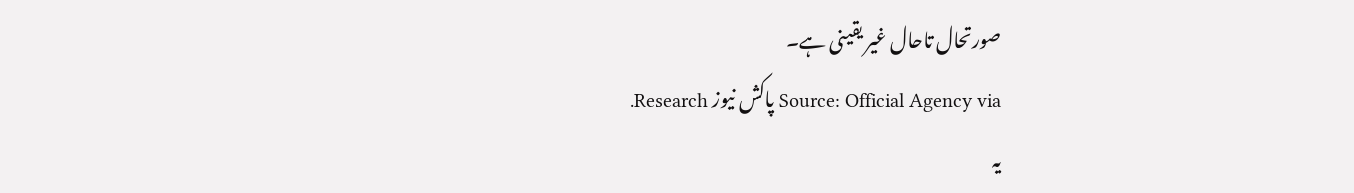صورتحال تاحال غیر یقینی ہے۔
Source: Official Agency via پاکش نیوز Research.
یہ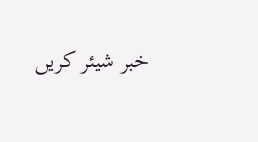خبر شیئر کریں